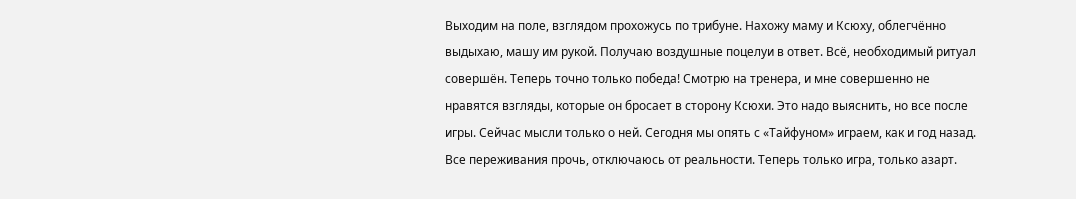Выходим на поле, взглядом прохожусь по трибуне. Нахожу маму и Ксюху, облегчённо выдыхаю, машу им рукой. Получаю воздушные поцелуи в ответ. Всё, необходимый ритуал совершён. Теперь точно только победа! Смотрю на тренера, и мне совершенно не нравятся взгляды, которые он бросает в сторону Ксюхи. Это надо выяснить, но все после игры. Сейчас мысли только о ней. Сегодня мы опять с «Тайфуном» играем, как и год назад. Все переживания прочь, отключаюсь от реальности. Теперь только игра, только азарт.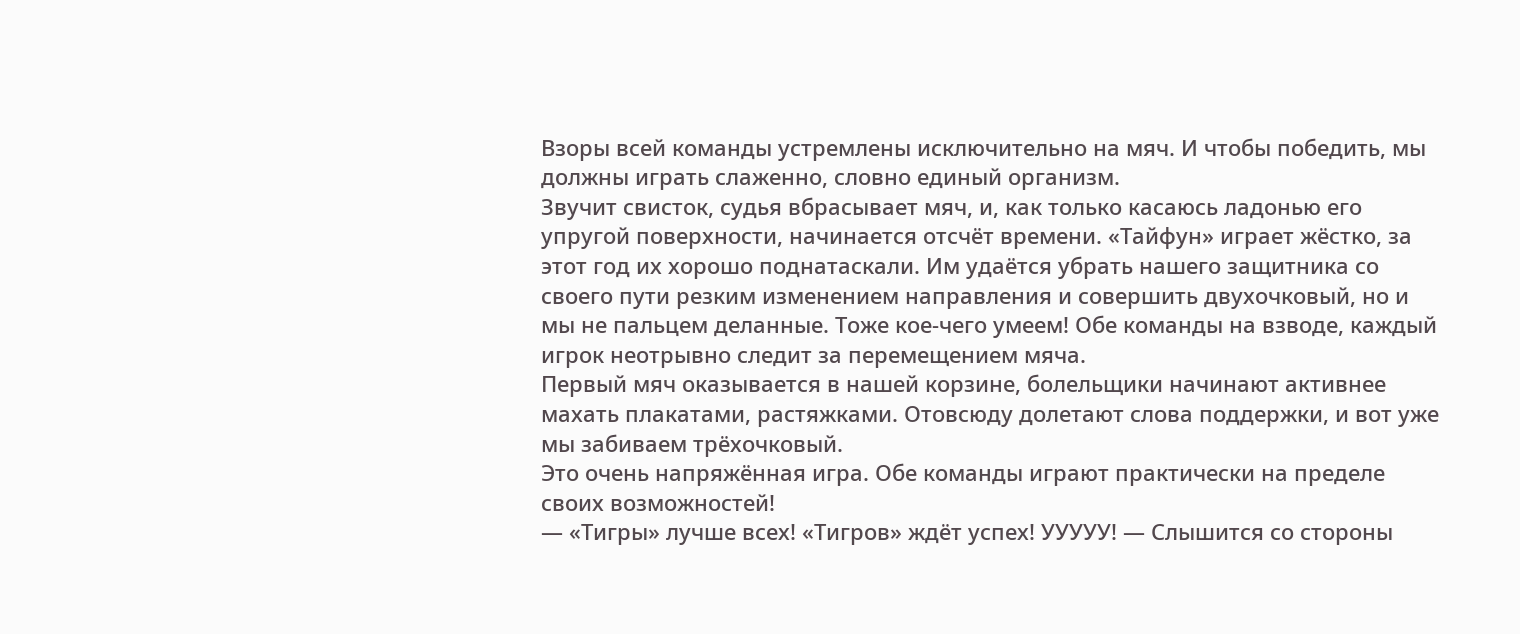Взоры всей команды устремлены исключительно на мяч. И чтобы победить, мы должны играть слаженно, словно единый организм.
Звучит свисток, судья вбрасывает мяч, и, как только касаюсь ладонью его упругой поверхности, начинается отсчёт времени. «Тайфун» играет жёстко, за этот год их хорошо поднатаскали. Им удаётся убрать нашего защитника со своего пути резким изменением направления и совершить двухочковый, но и мы не пальцем деланные. Тоже кое-чего умеем! Обе команды на взводе, каждый игрок неотрывно следит за перемещением мяча.
Первый мяч оказывается в нашей корзине, болельщики начинают активнее махать плакатами, растяжками. Отовсюду долетают слова поддержки, и вот уже мы забиваем трёхочковый.
Это очень напряжённая игра. Обе команды играют практически на пределе своих возможностей!
— «Тигры» лучше всех! «Тигров» ждёт успех! УУУУУ! — Слышится со стороны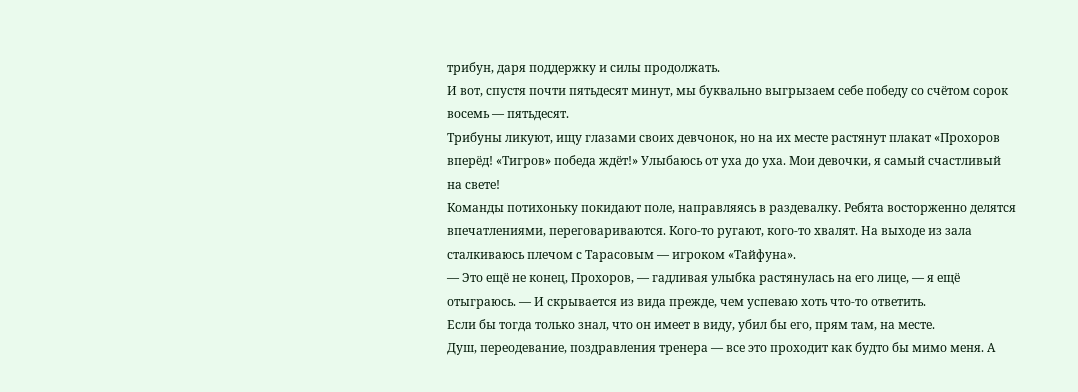трибун, даря поддержку и силы продолжать.
И вот, спустя почти пятьдесят минут, мы буквально выгрызаем себе победу со счётом сорок восемь — пятьдесят.
Трибуны ликуют, ищу глазами своих девчонок, но на их месте растянут плакат «Прохоров вперёд! «Тигров» победа ждёт!» Улыбаюсь от уха до уха. Мои девочки, я самый счастливый на свете!
Команды потихоньку покидают поле, направляясь в раздевалку. Ребята восторженно делятся впечатлениями, переговариваются. Кого-то ругают, кого-то хвалят. На выходе из зала сталкиваюсь плечом с Тарасовым — игроком «Тайфуна».
— Это ещё не конец, Прохоров, — гадливая улыбка растянулась на его лице, — я ещё отыграюсь. — И скрывается из вида прежде, чем успеваю хоть что-то ответить.
Если бы тогда только знал, что он имеет в виду, убил бы его, прям там, на месте.
Душ, переодевание, поздравления тренера — все это проходит как будто бы мимо меня. А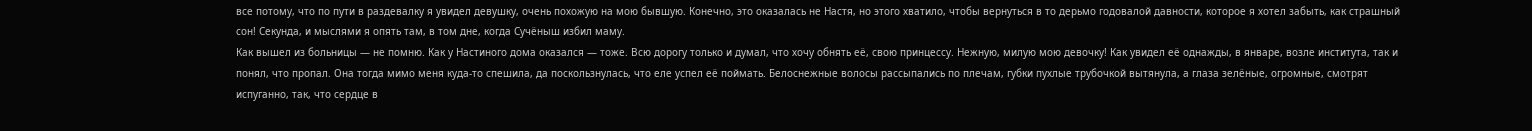все потому, что по пути в раздевалку я увидел девушку, очень похожую на мою бывшую. Конечно, это оказалась не Настя, но этого хватило, чтобы вернуться в то дерьмо годовалой давности, которое я хотел забыть, как страшный сон! Секунда, и мыслями я опять там, в том дне, когда Сучёныш избил маму.
Как вышел из больницы — не помню. Как у Настиного дома оказался — тоже. Всю дорогу только и думал, что хочу обнять её, свою принцессу. Нежную, милую мою девочку! Как увидел её однажды, в январе, возле института, так и понял, что пропал. Она тогда мимо меня куда-то спешила, да поскользнулась, что еле успел её поймать. Белоснежные волосы рассыпались по плечам, губки пухлые трубочкой вытянула, а глаза зелёные, огромные, смотрят испуганно, так, что сердце в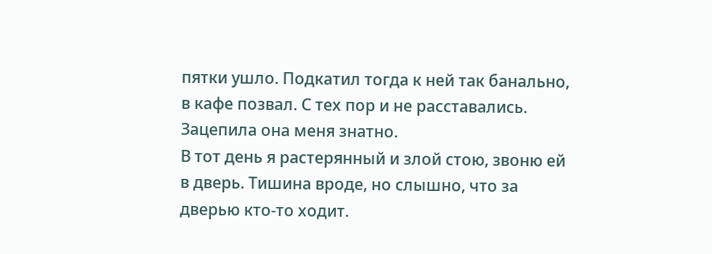пятки ушло. Подкатил тогда к ней так банально, в кафе позвал. С тех пор и не расставались. Зацепила она меня знатно.
В тот день я растерянный и злой стою, звоню ей в дверь. Тишина вроде, но слышно, что за дверью кто-то ходит.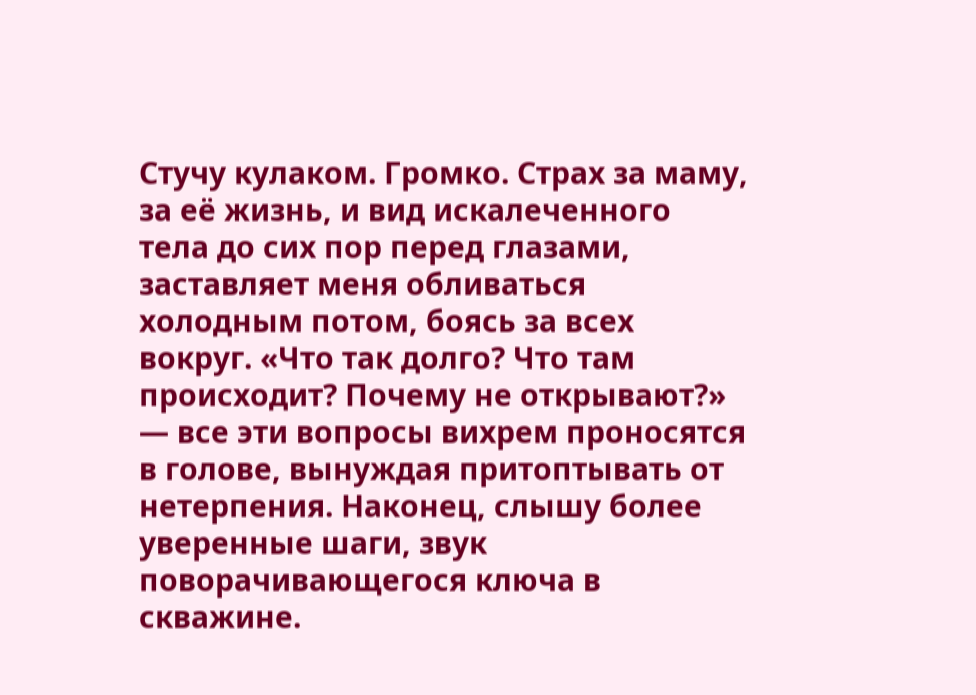Стучу кулаком. Громко. Страх за маму, за её жизнь, и вид искалеченного тела до сих пор перед глазами, заставляет меня обливаться холодным потом, боясь за всех вокруг. «Что так долго? Что там происходит? Почему не открывают?» — все эти вопросы вихрем проносятся в голове, вынуждая притоптывать от нетерпения. Наконец, слышу более уверенные шаги, звук поворачивающегося ключа в скважине.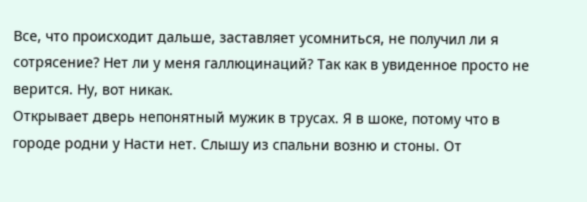Все, что происходит дальше, заставляет усомниться, не получил ли я сотрясение? Нет ли у меня галлюцинаций? Так как в увиденное просто не верится. Ну, вот никак.
Открывает дверь непонятный мужик в трусах. Я в шоке, потому что в городе родни у Насти нет. Слышу из спальни возню и стоны. От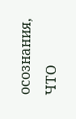осознания, ЧТО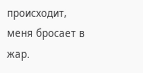происходит, меня бросает в жар.